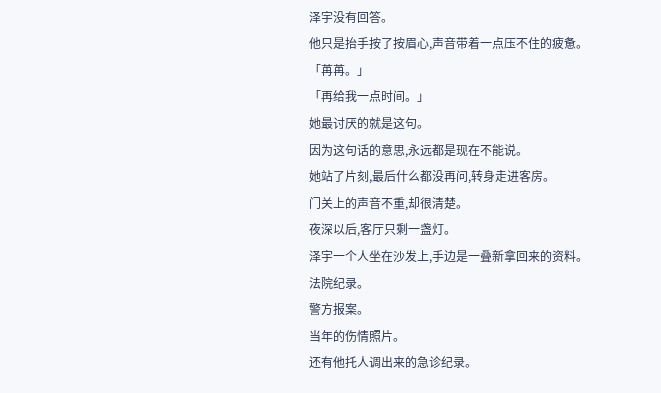泽宇没有回答。
他只是抬手按了按眉心,声音带着一点压不住的疲惫。
「苒苒。」
「再给我一点时间。」
她最讨厌的就是这句。
因为这句话的意思,永远都是现在不能说。
她站了片刻,最后什么都没再问,转身走进客房。
门关上的声音不重,却很清楚。
夜深以后,客厅只剩一盏灯。
泽宇一个人坐在沙发上,手边是一叠新拿回来的资料。
法院纪录。
警方报案。
当年的伤情照片。
还有他托人调出来的急诊纪录。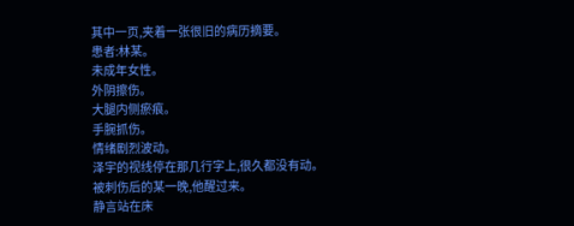其中一页,夹着一张很旧的病历摘要。
患者:林某。
未成年女性。
外阴擦伤。
大腿内侧瘀痕。
手腕抓伤。
情绪剧烈波动。
泽宇的视线停在那几行字上,很久都没有动。
被刺伤后的某一晚,他醒过来。
静言站在床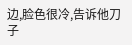边,脸色很冷,告诉他刀子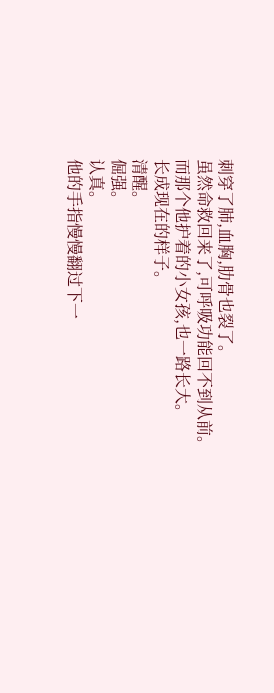刺穿了肺,血胸,肋骨也裂了。
虽然命救回来了,可呼吸功能回不到从前。
而那个他护着的小女孩,也一路长大。
长成现在的样子。
清醒。
倔强。
认真。
他的手指慢慢翻过下一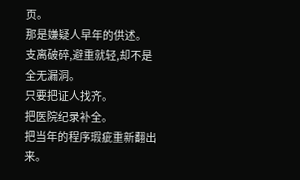页。
那是嫌疑人早年的供述。
支离破碎,避重就轻,却不是全无漏洞。
只要把证人找齐。
把医院纪录补全。
把当年的程序瑕疵重新翻出来。